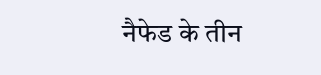नैफेड के तीन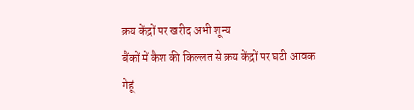क्रय केंद्रों पर खरीद अभी शून्य
बैंकों में कैश की किल्लत से क्रय केंद्रों पर घटी आवक
गेहूं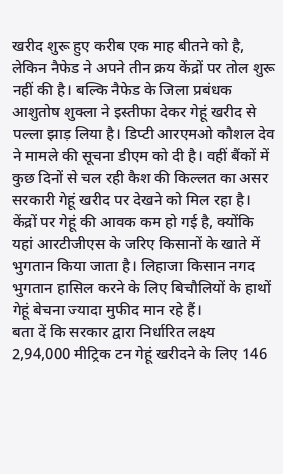खरीद शुरू हुए करीब एक माह बीतने को है, लेकिन नैफेड ने अपने तीन क्रय केंद्रों पर तोल शुरू नहीं की है। बल्कि नैफेड के जिला प्रबंधक आशुतोष शुक्ला ने इस्तीफा देकर गेहूं खरीद से पल्ला झाड़ लिया है। डिप्टी आरएमओ कौशल देव ने मामले की सूचना डीएम को दी है। वहीं बैंकों में कुछ दिनों से चल रही कैश की किल्लत का असर सरकारी गेहूं खरीद पर देखने को मिल रहा है। केंद्रों पर गेहूं की आवक कम हो गई है, क्योंकि यहां आरटीजीएस के जरिए किसानों के खाते में भुगतान किया जाता है। लिहाजा किसान नगद भुगतान हासिल करने के लिए बिचौलियों के हाथों गेहूं बेचना ज्यादा मुफीद मान रहे हैं।
बता दें कि सरकार द्वारा निर्धारित लक्ष्य 2,94,000 मीट्रिक टन गेहूं खरीदने के लिए 146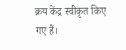क्रय केंद्र स्वीकृत किए गए हैं।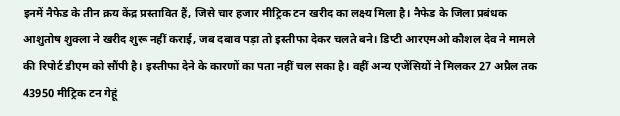इनमें नैफेड के तीन क्रय केंद्र प्रस्तावित हैं, जिसे चार हजार मीट्रिक टन खरीद का लक्ष्य मिला है। नैफेड के जिला प्रबंधक आशुतोष शुक्ला ने खरीद शुरू नहीं कराई, जब दबाव पड़ा तो इस्तीफा देकर चलते बने। डिप्टी आरएमओ कौशल देव ने मामले की रिपोर्ट डीएम को सौंपी है। इस्तीफा देने के कारणों का पता नहीं चल सका है। वहीं अन्य एजेंसियों ने मिलकर 27 अप्रैल तक 43950 मीट्रिक टन गेहूं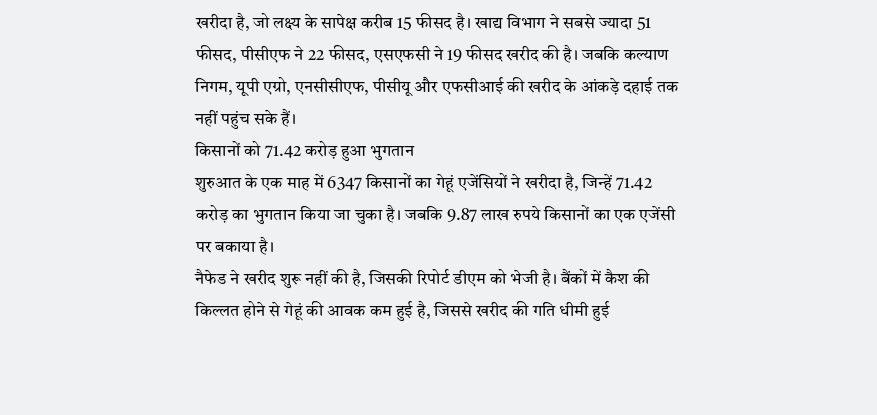खरीदा है, जो लक्ष्य के सापेक्ष करीब 15 फीसद है। खाद्य विभाग ने सबसे ज्यादा 51 फीसद, पीसीएफ ने 22 फीसद, एसएफसी ने 19 फीसद खरीद की है। जबकि कल्याण निगम, यूपी एग्रो, एनसीसीएफ, पीसीयू और एफसीआई की खरीद के आंकड़े दहाई तक नहीं पहुंच सके हैं।
किसानों को 71.42 करोड़ हुआ भुगतान
शुरुआत के एक माह में 6347 किसानों का गेहूं एजेंसियों ने खरीदा है, जिन्हें 71.42 करोड़ का भुगतान किया जा चुका है। जबकि 9.87 लाख रुपये किसानों का एक एजेंसी पर बकाया है।
नैफेड ने खरीद शुरू नहीं की है, जिसकी रिपोर्ट डीएम को भेजी है। बैंकों में कैश की किल्लत होने से गेहूं की आवक कम हुई है, जिससे खरीद की गति धीमी हुई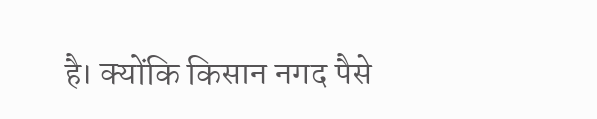है। क्योंकि किसान नगद पैसे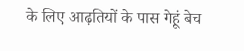के लिए आढ़तियों के पास गेहूं बेच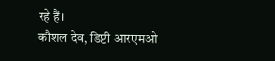रहे हैं।
कौशल देव, डिप्टी आरएमओ